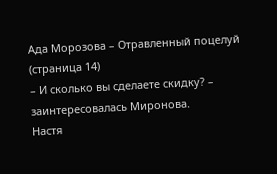Ада Морозова – Отравленный поцелуй (страница 14)
– И сколько вы сделаете скидку? – заинтересовалась Миронова.
Настя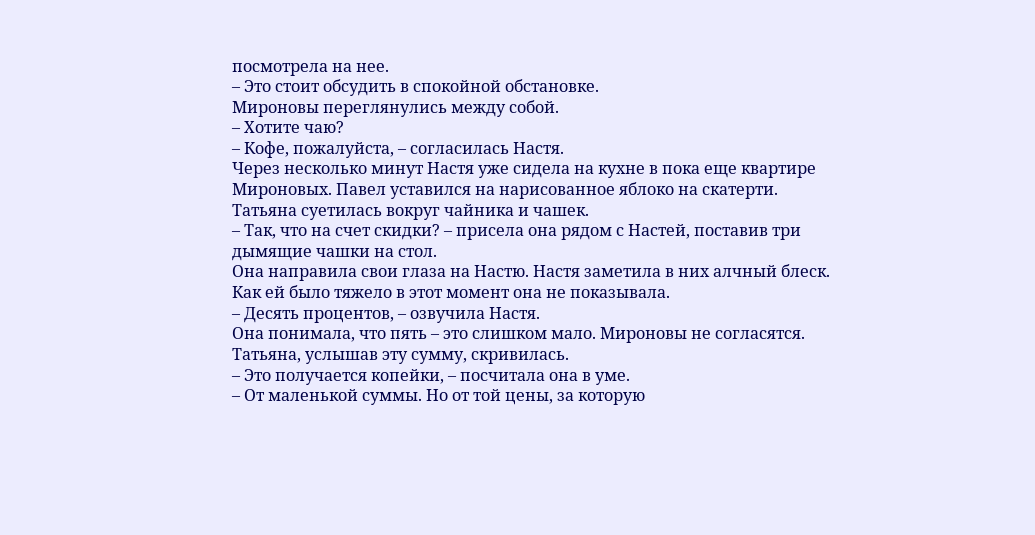посмотрела на нее.
– Это стоит обсудить в спокойной обстановке.
Мироновы переглянулись между собой.
– Хотите чаю?
– Кофе, пожалуйста, – согласилась Настя.
Через несколько минут Настя уже сидела на кухне в пока еще квартире Мироновых. Павел уставился на нарисованное яблоко на скатерти. Татьяна суетилась вокруг чайника и чашек.
– Так, что на счет скидки? – присела она рядом с Настей, поставив три дымящие чашки на стол.
Она направила свои глаза на Настю. Настя заметила в них алчный блеск. Как ей было тяжело в этот момент она не показывала.
– Десять процентов, – озвучила Настя.
Она понимала, что пять – это слишком мало. Мироновы не согласятся.
Татьяна, услышав эту сумму, скривилась.
– Это получается копейки, – посчитала она в уме.
– От маленькой суммы. Но от той цены, за которую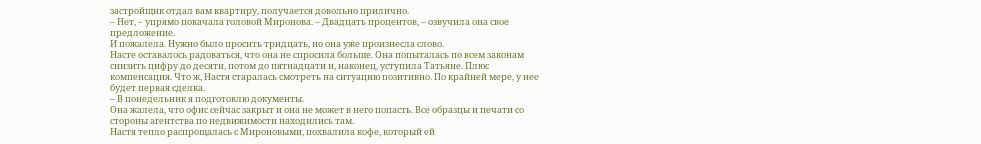застройщик отдал вам квартиру, получается довольно прилично.
– Нет, – упрямо покачала головой Миронова. – Двадцать процентов, – озвучила она свое предложение.
И пожалела. Нужно было просить тридцать, но она уже произнесла слово.
Насте оставалось радоваться, что она не спросила больше. Она попыталась по всем законам снизить цифру до десяти, потом до пятнадцати и, наконец, уступила Татьяне. Плюс компенсация. Что ж, Настя старалась смотреть на ситуацию позитивно. По крайней мере, у нее будет первая сделка.
– В понедельник я подготовлю документы.
Она жалела, что офис сейчас закрыт и она не может в него попасть. Все образцы и печати со стороны агентства по недвижимости находились там.
Настя тепло распрощалась с Мироновыми, похвалила кофе, который ей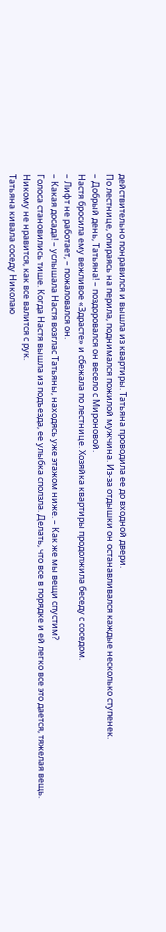действительно понравился и вышла из квартиры. Татьяна проводила ее до входной двери.
По лестнице, опираясь на перила, поднимался пожилой мужчина. Из-за отдышки он останавливался каждые несколько ступенек.
– Добрый день, Татьяна! – поздоровался он весело с Мироновой.
Настя бросила ему вежливое «Здрасте» и сбежала по лестнице. Хозяйка квартиры продолжила беседу с соседом.
– Лифт не работает, – пожаловался он.
– Какая досада! – услышала Настя возглас Татьяны, находясь уже этажом ниже. – Как же мы вещи спустим?
Голоса становились тише. Когда Настя вышла из подъезда, ее улыбка сползла. Делать, что все в порядке и ей легко все это дается, тяжелая вещь. Никому не нравится, как все валится с рук.
Татьяна кивала соседу Николаю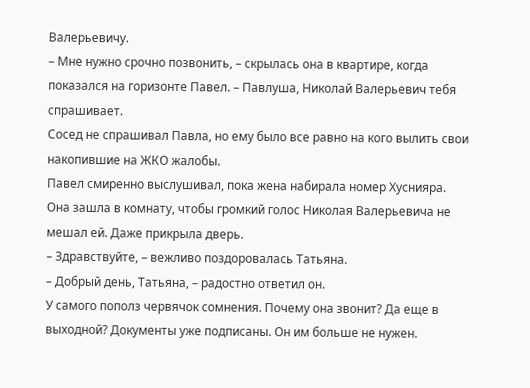Валерьевичу.
– Мне нужно срочно позвонить, – скрылась она в квартире, когда показался на горизонте Павел. – Павлуша, Николай Валерьевич тебя спрашивает.
Сосед не спрашивал Павла, но ему было все равно на кого вылить свои накопившие на ЖКО жалобы.
Павел смиренно выслушивал, пока жена набирала номер Хуснияра. Она зашла в комнату, чтобы громкий голос Николая Валерьевича не мешал ей. Даже прикрыла дверь.
– Здравствуйте, – вежливо поздоровалась Татьяна.
– Добрый день, Татьяна, – радостно ответил он.
У самого пополз червячок сомнения. Почему она звонит? Да еще в выходной? Документы уже подписаны. Он им больше не нужен.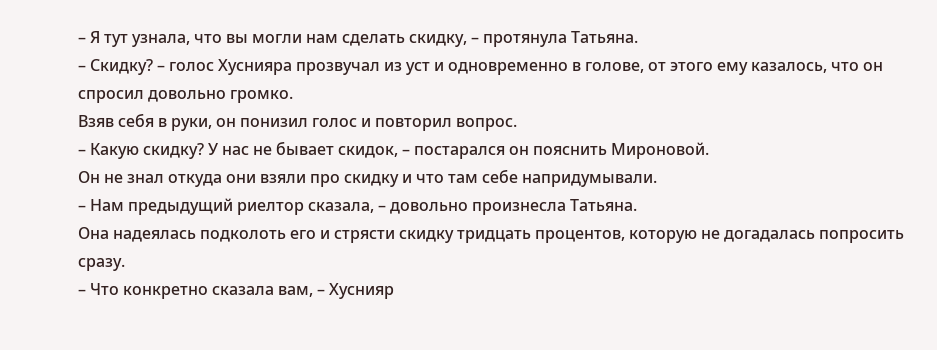– Я тут узнала, что вы могли нам сделать скидку, – протянула Татьяна.
– Скидку? – голос Хуснияра прозвучал из уст и одновременно в голове, от этого ему казалось, что он спросил довольно громко.
Взяв себя в руки, он понизил голос и повторил вопрос.
– Какую скидку? У нас не бывает скидок, – постарался он пояснить Мироновой.
Он не знал откуда они взяли про скидку и что там себе напридумывали.
– Нам предыдущий риелтор сказала, – довольно произнесла Татьяна.
Она надеялась подколоть его и стрясти скидку тридцать процентов, которую не догадалась попросить сразу.
– Что конкретно сказала вам, – Хуснияр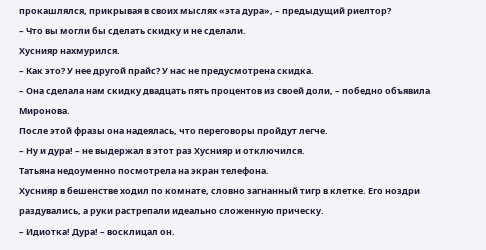прокашлялся, прикрывая в своих мыслях «эта дура», – предыдущий риелтор?
– Что вы могли бы сделать скидку и не сделали.
Хуснияр нахмурился.
– Как это? У нее другой прайс? У нас не предусмотрена скидка.
– Она сделала нам скидку двадцать пять процентов из своей доли, – победно объявила Миронова.
После этой фразы она надеялась, что переговоры пройдут легче.
– Ну и дура! – не выдержал в этот раз Хуснияр и отключился.
Татьяна недоуменно посмотрела на экран телефона.
Хуснияр в бешенстве ходил по комнате, словно загнанный тигр в клетке. Его ноздри раздувались, а руки растрепали идеально сложенную прическу.
– Идиотка! Дура! – восклицал он.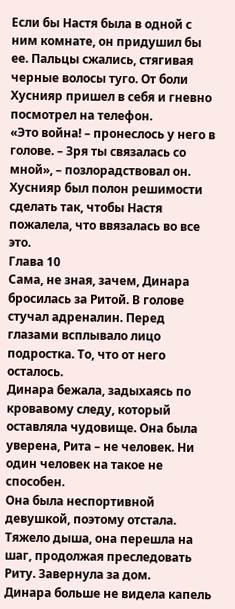Если бы Настя была в одной с ним комнате, он придушил бы ее. Пальцы сжались, стягивая черные волосы туго. От боли Хуснияр пришел в себя и гневно посмотрел на телефон.
«Это война! – пронеслось у него в голове. – Зря ты связалась со мной», – позлорадствовал он.
Хуснияр был полон решимости сделать так, чтобы Настя пожалела, что ввязалась во все это.
Глава 10
Сама, не зная, зачем, Динара бросилась за Ритой. В голове стучал адреналин. Перед глазами всплывало лицо подростка. То, что от него осталось.
Динара бежала, задыхаясь по кровавому следу, который оставляла чудовище. Она была уверена, Рита – не человек. Ни один человек на такое не способен.
Она была неспортивной девушкой, поэтому отстала. Тяжело дыша, она перешла на шаг, продолжая преследовать Риту. Завернула за дом.
Динара больше не видела капель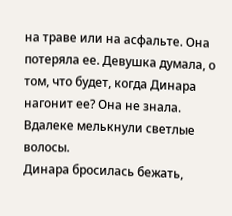на траве или на асфальте. Она потеряла ее. Девушка думала, о том, что будет, когда Динара нагонит ее? Она не знала.
Вдалеке мелькнули светлые волосы.
Динара бросилась бежать,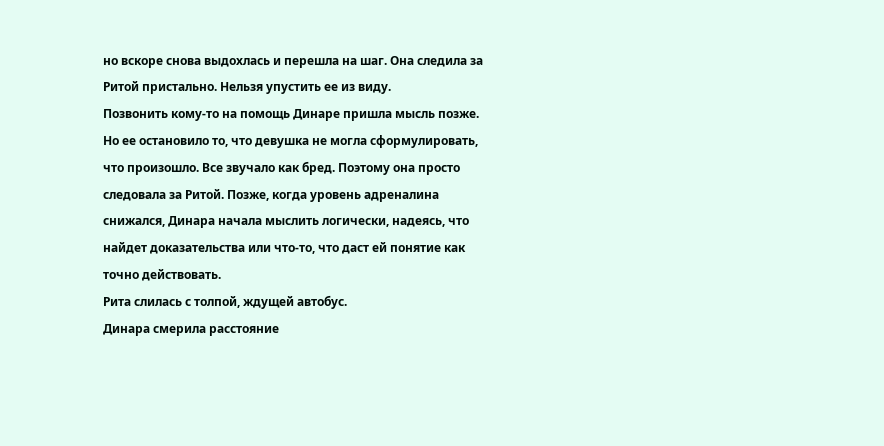но вскоре снова выдохлась и перешла на шаг. Она следила за Ритой пристально. Нельзя упустить ее из виду.
Позвонить кому-то на помощь Динаре пришла мысль позже. Но ее остановило то, что девушка не могла сформулировать, что произошло. Все звучало как бред. Поэтому она просто следовала за Ритой. Позже, когда уровень адреналина снижался, Динара начала мыслить логически, надеясь, что найдет доказательства или что-то, что даст ей понятие как точно действовать.
Рита слилась с толпой, ждущей автобус.
Динара смерила расстояние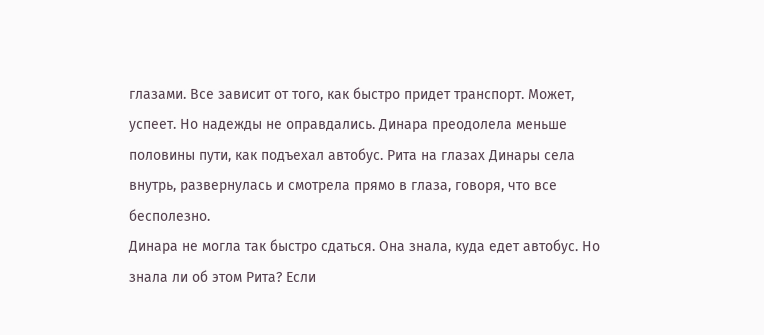глазами. Все зависит от того, как быстро придет транспорт. Может, успеет. Но надежды не оправдались. Динара преодолела меньше половины пути, как подъехал автобус. Рита на глазах Динары села внутрь, развернулась и смотрела прямо в глаза, говоря, что все бесполезно.
Динара не могла так быстро сдаться. Она знала, куда едет автобус. Но знала ли об этом Рита? Если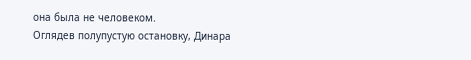она была не человеком.
Оглядев полупустую остановку, Динара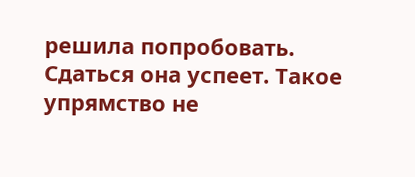решила попробовать. Сдаться она успеет. Такое упрямство не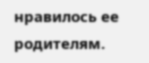нравилось ее родителям.